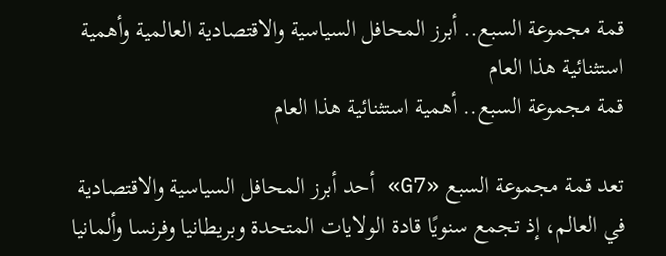قمة مجموعة السبع.. أبرز المحافل السياسية والاقتصادية العالمية وأهمية استثنائية هذا العام
قمة مجموعة السبع.. أهمية استثنائية هذا العام

تعد قمة مجموعة السبع «G7» أحد أبرز المحافل السياسية والاقتصادية في العالم، إذ تجمع سنويًا قادة الولايات المتحدة وبريطانيا وفرنسا وألمانيا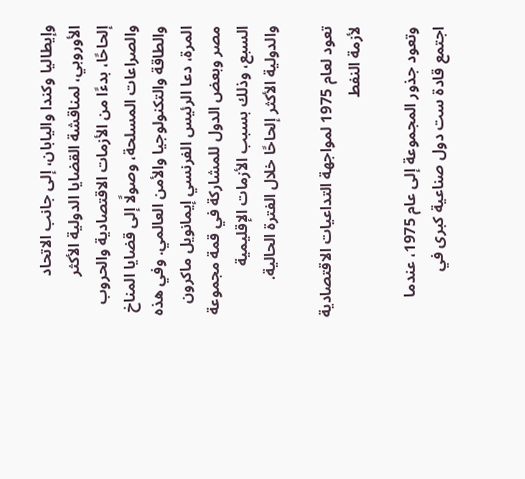وإيطاليا وكندا واليابان، إلى جانب الاتحاد الأوروبي، لمناقشة القضايا الدولية الأكثر إلحاحًا، بدءًا من الأزمات الاقتصادية والحروب والصراعات المسلحة، وصولًا إلى قضايا المناخ والطاقة والتكنولوجيا والأمن العالمي. وفي هذه المرة، دعا الرئيس الفرنسي إيمانويل ماكرون مصر وبعض الدول للمشاركة في قمة مجموعة السبع، وذلك بسبب الأزمات الإقليمية والدولية الأكثر إلحاحًا خلال الفترة الحالية.

تعود لعام 1975 لمواجهة التداعيات الاقتصادية لأزمة النفط

وتعود جذور المجموعة إلى عام 1975، عندما اجتمع قادة ست دول صناعية كبرى في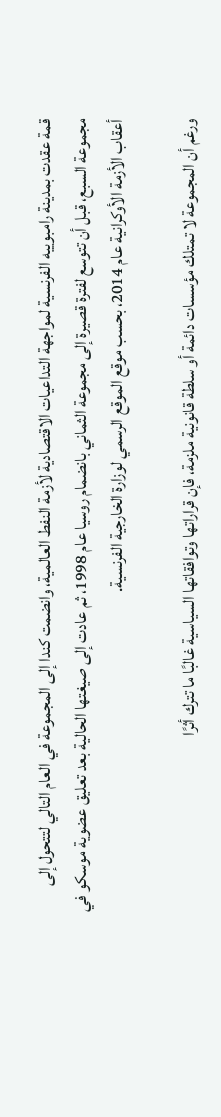قمة عقدت بمدينة رامبوييه الفرنسية لمواجهة التداعيات الاقتصادية لأزمة النفط العالمية، وانضمت كندا إلى المجموعة في العام التالي لتتحول إلى مجموعة السبع، قبل أن تتوسع لفترة قصيرة إلى مجموعة الثماني بانضمام روسيا عام 1998، ثم عادت إلى صيغتها الحالية بعد تعليق عضوية موسكو في أعقاب الأزمة الأوكرانية عام 2014، بحسب موقع الموقع الرسمي لوزارة الخارجية الفرنسية.

ورغم أن المجموعة لا تمتلك مؤسسات دائمة أو سلطة قانونية ملزمة، فإن قراراتها وتوافقاتها السياسية غالبًا ما تترك أثرًا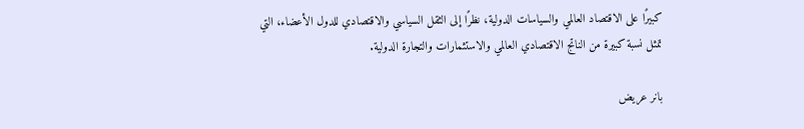كبيرًا على الاقتصاد العالمي والسياسات الدولية، نظرًا إلى الثقل السياسي والاقتصادي للدول الأعضاء، التي تمثل نسبة كبيرة من الناتج الاقتصادي العالمي والاستثمارات والتجارة الدولية.

بانر عريض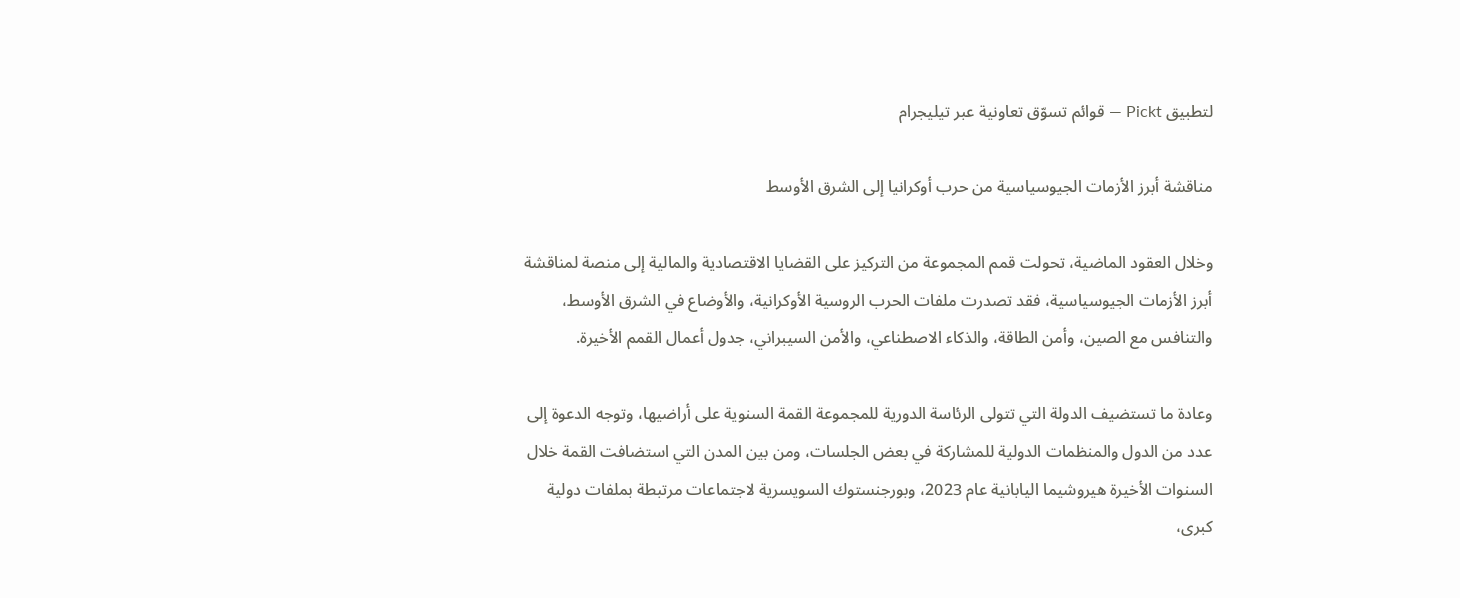لتطبيق Pickt — قوائم تسوّق تعاونية عبر تيليجرام

مناقشة أبرز الأزمات الجيوسياسية من حرب أوكرانيا إلى الشرق الأوسط

وخلال العقود الماضية، تحولت قمم المجموعة من التركيز على القضايا الاقتصادية والمالية إلى منصة لمناقشة أبرز الأزمات الجيوسياسية، فقد تصدرت ملفات الحرب الروسية الأوكرانية، والأوضاع في الشرق الأوسط، والتنافس مع الصين، وأمن الطاقة، والذكاء الاصطناعي، والأمن السيبراني، جدول أعمال القمم الأخيرة.

وعادة ما تستضيف الدولة التي تتولى الرئاسة الدورية للمجموعة القمة السنوية على أراضيها، وتوجه الدعوة إلى عدد من الدول والمنظمات الدولية للمشاركة في بعض الجلسات، ومن بين المدن التي استضافت القمة خلال السنوات الأخيرة هيروشيما اليابانية عام 2023، وبورجنستوك السويسرية لاجتماعات مرتبطة بملفات دولية كبرى،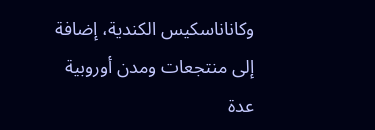وكاناناسكيس الكندية، إضافة إلى منتجعات ومدن أوروبية عدة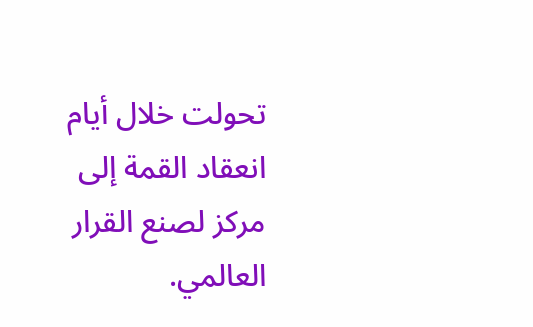تحولت خلال أيام انعقاد القمة إلى مركز لصنع القرار العالمي.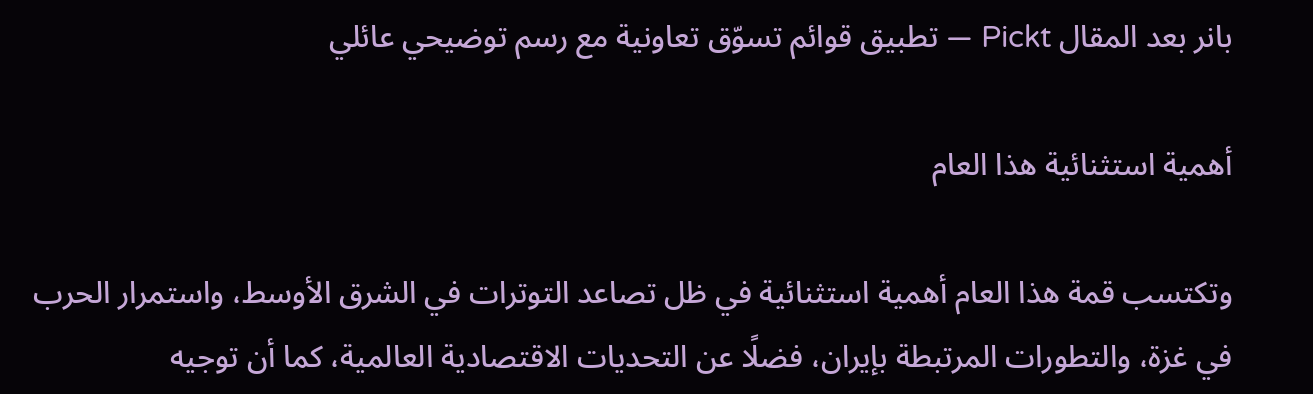بانر بعد المقال Pickt — تطبيق قوائم تسوّق تعاونية مع رسم توضيحي عائلي

أهمية استثنائية هذا العام

وتكتسب قمة هذا العام أهمية استثنائية في ظل تصاعد التوترات في الشرق الأوسط، واستمرار الحرب في غزة، والتطورات المرتبطة بإيران، فضلًا عن التحديات الاقتصادية العالمية، كما أن توجيه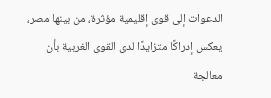الدعوات إلى قوى إقليمية مؤثرة، من بينها مصر، يعكس إدراكًا متزايدًا لدى القوى الغربية بأن معالجة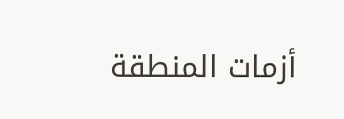أزمات المنطقة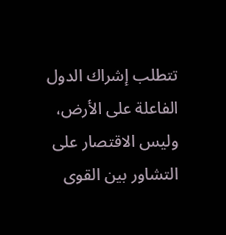تتطلب إشراك الدول الفاعلة على الأرض، وليس الاقتصار على التشاور بين القوى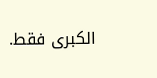الكبرى فقط.